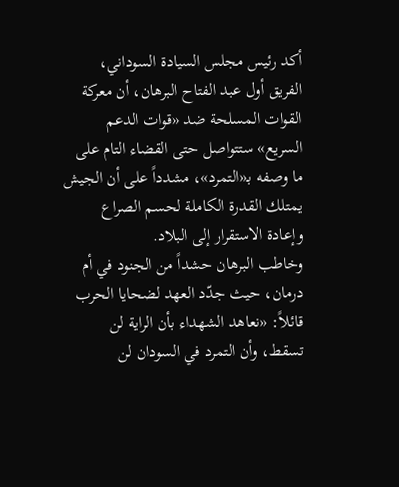أكد رئيس مجلس السيادة السوداني، الفريق أول عبد الفتاح البرهان، أن معركة القوات المسلحة ضد «قوات الدعم السريع» ستتواصل حتى القضاء التام على ما وصفه بـ«التمرد»، مشدداً على أن الجيش يمتلك القدرة الكاملة لحسم الصراع وإعادة الاستقرار إلى البلاد.
وخاطب البرهان حشداً من الجنود في أم درمان، حيث جدّد العهد لضحايا الحرب قائلاً: «نعاهد الشهداء بأن الراية لن تسقط، وأن التمرد في السودان لن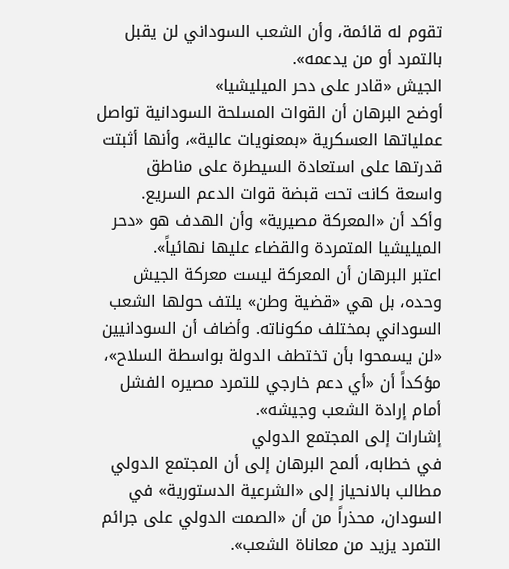تقوم له قائمة، وأن الشعب السوداني لن يقبل بالتمرد أو من يدعمه».
الجيش «قادر على دحر الميليشيا»
أوضح البرهان أن القوات المسلحة السودانية تواصل عملياتها العسكرية «بمعنويات عالية»، وأنها أثبتت قدرتها على استعادة السيطرة على مناطق واسعة كانت تحت قبضة قوات الدعم السريع.
وأكد أن «المعركة مصيرية» وأن الهدف هو «دحر الميليشيا المتمردة والقضاء عليها نهائياً».
اعتبر البرهان أن المعركة ليست معركة الجيش وحده، بل هي «قضية وطن» يلتف حولها الشعب السوداني بمختلف مكوناته. وأضاف أن السودانيين «لن يسمحوا بأن تختطف الدولة بواسطة السلاح»، مؤكداً أن «أي دعم خارجي للتمرد مصيره الفشل أمام إرادة الشعب وجيشه».
إشارات إلى المجتمع الدولي
في خطابه، ألمح البرهان إلى أن المجتمع الدولي مطالب بالانحياز إلى «الشرعية الدستورية» في السودان، محذراً من أن «الصمت الدولي على جرائم التمرد يزيد من معاناة الشعب».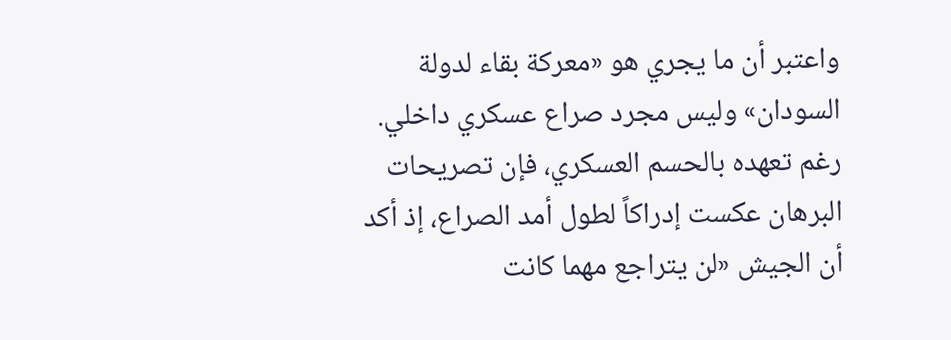واعتبر أن ما يجري هو «معركة بقاء لدولة السودان» وليس مجرد صراع عسكري داخلي.
رغم تعهده بالحسم العسكري، فإن تصريحات البرهان عكست إدراكاً لطول أمد الصراع، إذ أكد أن الجيش «لن يتراجع مهما كانت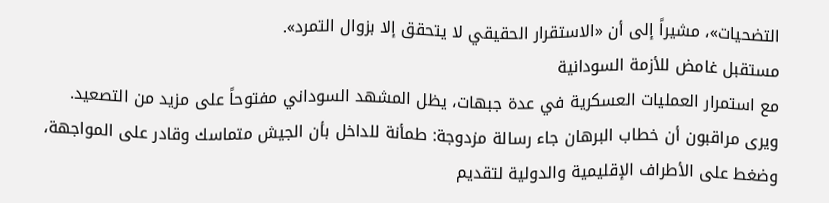التضحيات»، مشيراً إلى أن «الاستقرار الحقيقي لا يتحقق إلا بزوال التمرد».
مستقبل غامض للأزمة السودانية
مع استمرار العمليات العسكرية في عدة جبهات، يظل المشهد السوداني مفتوحاً على مزيد من التصعيد.
ويرى مراقبون أن خطاب البرهان جاء رسالة مزدوجة: طمأنة للداخل بأن الجيش متماسك وقادر على المواجهة، وضغط على الأطراف الإقليمية والدولية لتقديم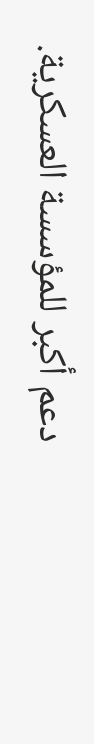دعم أكبر للمؤسسة العسكرية.